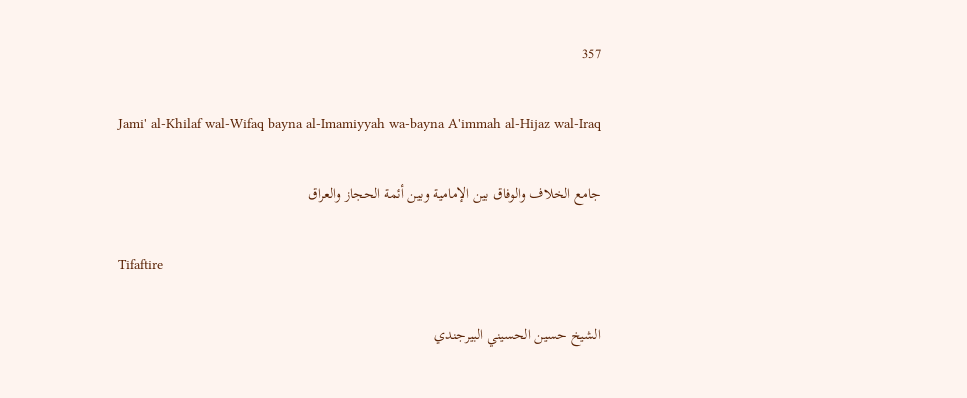357

Jami' al-Khilaf wal-Wifaq bayna al-Imamiyyah wa-bayna A'immah al-Hijaz wal-Iraq

جامع الخلاف والوفاق بين الإمامية وبين أئمة الحجاز والعراق

Tifaftire

الشيخ حسين الحسيني البيرجندي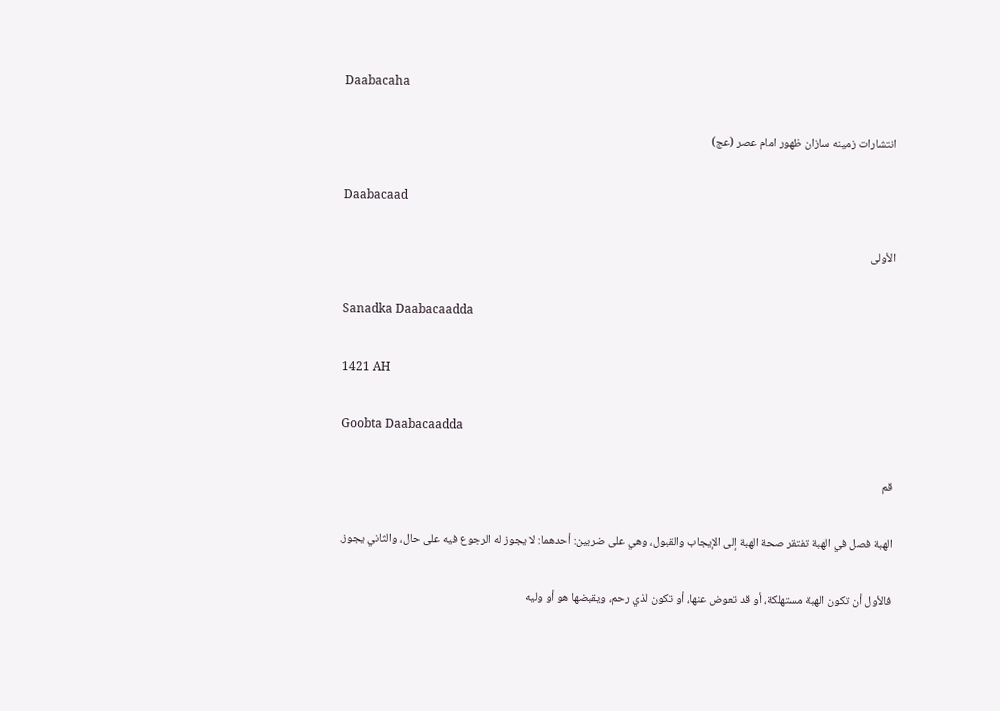Daabacaha

انتشارات زمينه سازان ظهور امام عصر (عج)

Daabacaad

الأولى

Sanadka Daabacaadda

1421 AH

Goobta Daabacaadda

قم

الهبة فصل في الهبة تفتقر صحة الهبة إلى الإيجاب والقبول، وهي على ضربين: أحدهما: لا يجوز له الرجوع فيه على حال، والثاني يجوز.

فالأول أن تكون الهبة مستهلكة، أو قد تعوض عنها، أو تكون لذي رحم، ويقبضها هو أو وليه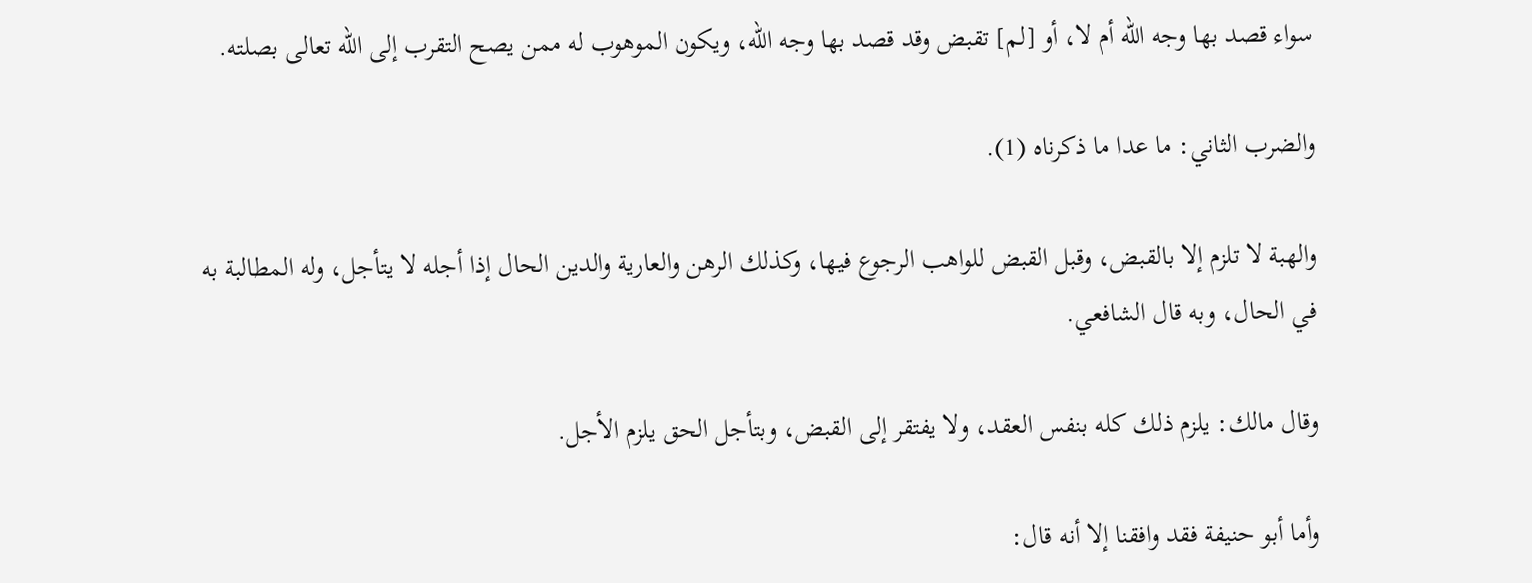سواء قصد بها وجه الله أم لا، أو [لم] تقبض وقد قصد بها وجه الله، ويكون الموهوب له ممن يصح التقرب إلى الله تعالى بصلته.

والضرب الثاني: ما عدا ما ذكرناه (1).

والهبة لا تلزم إلا بالقبض، وقبل القبض للواهب الرجوع فيها، وكذلك الرهن والعارية والدين الحال إذا أجله لا يتأجل، وله المطالبة به في الحال، وبه قال الشافعي.

وقال مالك: يلزم ذلك كله بنفس العقد، ولا يفتقر إلى القبض، وبتأجل الحق يلزم الأجل.

وأما أبو حنيفة فقد وافقنا إلا أنه قال: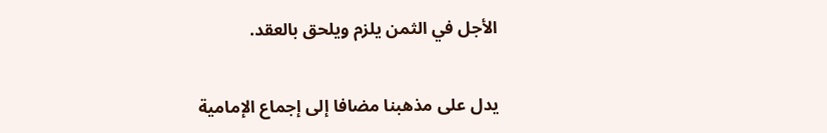الأجل في الثمن يلزم ويلحق بالعقد.

يدل على مذهبنا مضافا إلى إجماع الإمامية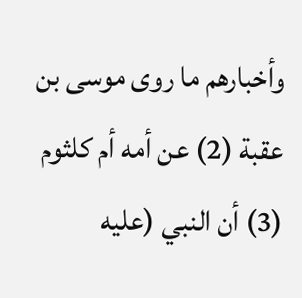وأخبارهم ما روى موسى بن عقبة (2) عن أمه أم كلثوم (3) أن النبي (عليه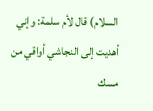السلام) قال لأم سلمة: وإني أهديت إلى النجاشي أواقي من مسك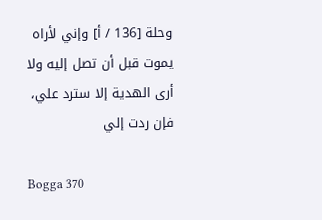وحلة [136 / أ] وإني لأراه يموت قبل أن تصل إليه ولا أرى الهدية إلا سترد علي، فإن ردت إلي

Bogga 370